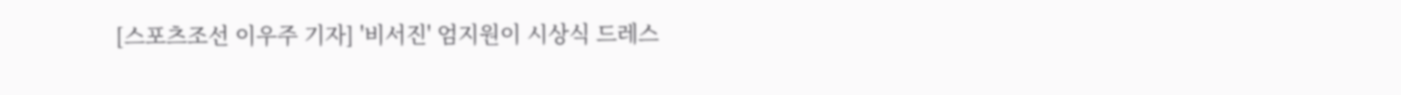[스포츠조선 이우주 기자] '비서진' 엄지원이 시상식 드레스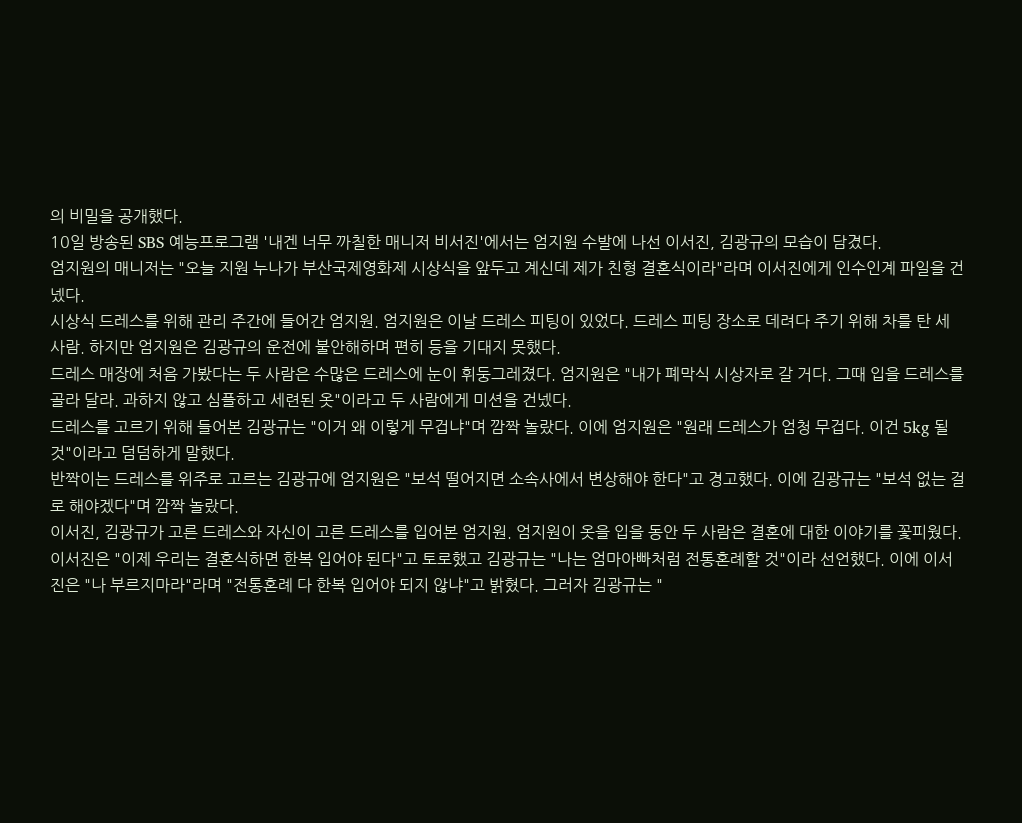의 비밀을 공개했다.
10일 방송된 SBS 예능프로그램 '내겐 너무 까칠한 매니저 비서진'에서는 엄지원 수발에 나선 이서진, 김광규의 모습이 담겼다.
엄지원의 매니저는 "오늘 지원 누나가 부산국제영화제 시상식을 앞두고 계신데 제가 친형 결혼식이라"라며 이서진에게 인수인계 파일을 건넸다.
시상식 드레스를 위해 관리 주간에 들어간 엄지원. 엄지원은 이날 드레스 피팅이 있었다. 드레스 피팅 장소로 데려다 주기 위해 차를 탄 세 사람. 하지만 엄지원은 김광규의 운전에 불안해하며 편히 등을 기대지 못했다.
드레스 매장에 처음 가봤다는 두 사람은 수많은 드레스에 눈이 휘둥그레졌다. 엄지원은 "내가 폐막식 시상자로 갈 거다. 그때 입을 드레스를 골라 달라. 과하지 않고 심플하고 세련된 옷"이라고 두 사람에게 미션을 건넸다.
드레스를 고르기 위해 들어본 김광규는 "이거 왜 이렇게 무겁냐"며 깜짝 놀랐다. 이에 엄지원은 "원래 드레스가 엄청 무겁다. 이건 5kg 될 것"이라고 덤덤하게 말했다.
반짝이는 드레스를 위주로 고르는 김광규에 엄지원은 "보석 떨어지면 소속사에서 변상해야 한다"고 경고했다. 이에 김광규는 "보석 없는 걸로 해야겠다"며 깜짝 놀랐다.
이서진, 김광규가 고른 드레스와 자신이 고른 드레스를 입어본 엄지원. 엄지원이 옷을 입을 동안 두 사람은 결혼에 대한 이야기를 꽃피웠다. 이서진은 "이제 우리는 결혼식하면 한복 입어야 된다"고 토로했고 김광규는 "나는 엄마아빠처럼 전통혼례할 것"이라 선언했다. 이에 이서진은 "나 부르지마라"라며 "전통혼례 다 한복 입어야 되지 않냐"고 밝혔다. 그러자 김광규는 "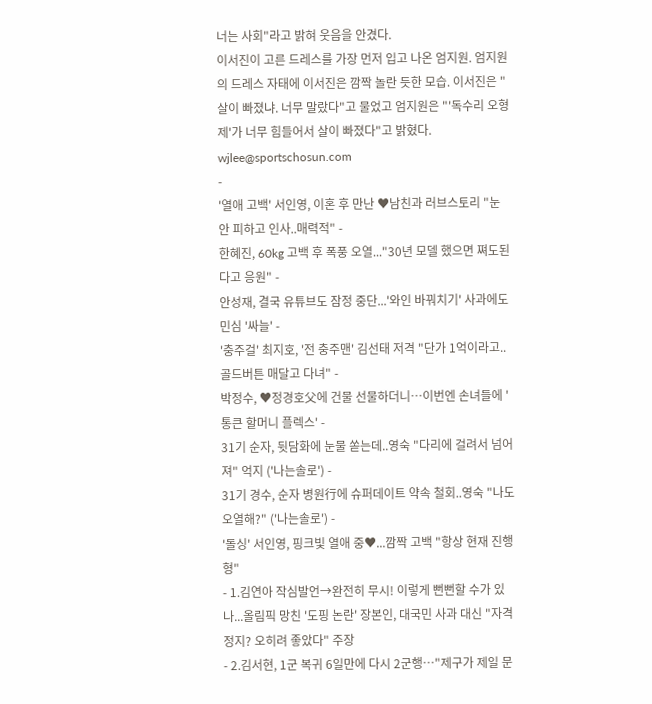너는 사회"라고 밝혀 웃음을 안겼다.
이서진이 고른 드레스를 가장 먼저 입고 나온 엄지원. 엄지원의 드레스 자태에 이서진은 깜짝 놀란 듯한 모습. 이서진은 "살이 빠졌냐. 너무 말랐다"고 물었고 엄지원은 "'독수리 오형제'가 너무 힘들어서 살이 빠졌다"고 밝혔다.
wjlee@sportschosun.com
-
'열애 고백' 서인영, 이혼 후 만난 ♥남친과 러브스토리 "눈 안 피하고 인사..매력적" -
한혜진, 60kg 고백 후 폭풍 오열..."30년 모델 했으면 쪄도된다고 응원" -
안성재, 결국 유튜브도 잠정 중단...'와인 바꿔치기' 사과에도 민심 '싸늘' -
'충주걸' 최지호, '전 충주맨' 김선태 저격 "단가 1억이라고..골드버튼 매달고 다녀" -
박정수, ♥정경호父에 건물 선물하더니…이번엔 손녀들에 '통큰 할머니 플렉스' -
31기 순자, 뒷담화에 눈물 쏟는데..영숙 "다리에 걸려서 넘어져" 억지 ('나는솔로') -
31기 경수, 순자 병원行에 슈퍼데이트 약속 철회..영숙 "나도 오열해?" ('나는솔로') -
'돌싱' 서인영, 핑크빛 열애 중♥...깜짝 고백 "항상 현재 진행형"
- 1.김연아 작심발언→완전히 무시! 이렇게 뻔뻔할 수가 있나...올림픽 망친 '도핑 논란' 장본인, 대국민 사과 대신 "자격 정지? 오히려 좋았다" 주장
- 2.김서현, 1군 복귀 6일만에 다시 2군행…"제구가 제일 문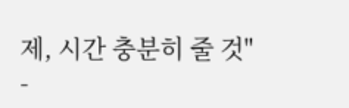제, 시간 충분히 줄 것"
-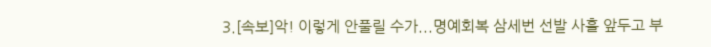3.[속보]악! 이렇게 안풀릴 수가...명예회복 삼세번 선발 사흘 앞두고 부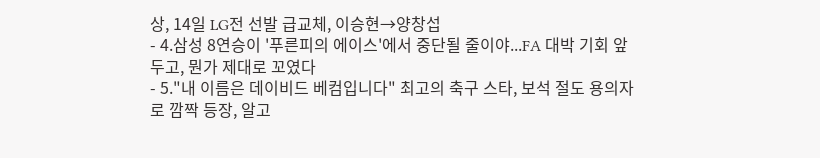상, 14일 LG전 선발 급교체, 이승현→양창섭
- 4.삼성 8연승이 '푸른피의 에이스'에서 중단될 줄이야...FA 대박 기회 앞두고, 뭔가 제대로 꼬였다
- 5."내 이름은 데이비드 베컴입니다" 최고의 축구 스타, 보석 절도 용의자로 깜짝 등장, 알고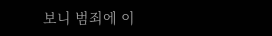보니 범죄에 이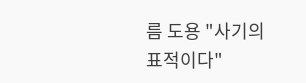름 도용 "사기의 표적이다"